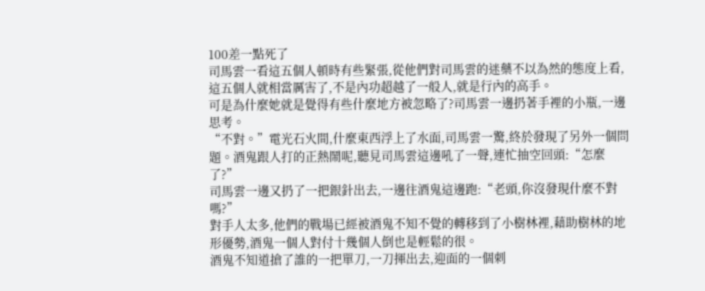100差一點死了
司馬雲一看這五個人頓時有些緊張,從他們對司馬雲的迷藥不以為然的態度上看,這五個人就相當厲害了,不是內功超越了一般人,就是行內的高手。
可是為什麼她就是覺得有些什麼地方被忽略了?司馬雲一邊扔著手裡的小瓶,一邊思考。
“不對。”電光石火間,什麼東西浮上了水面,司馬雲一驚,終於發現了另外一個問題。酒鬼跟人打的正熱鬧呢,聽見司馬雲這邊吼了一聲,連忙抽空回頭:“怎麼了?”
司馬雲一邊又扔了一把銀針出去,一邊往酒鬼這邊跑:“老頭,你沒發現什麼不對嗎?”
對手人太多,他們的戰場已經被酒鬼不知不覺的轉移到了小樹林裡,藉助樹林的地形優勢,酒鬼一個人對付十幾個人倒也是輕鬆的很。
酒鬼不知道搶了誰的一把單刀,一刀揮出去,迎面的一個刺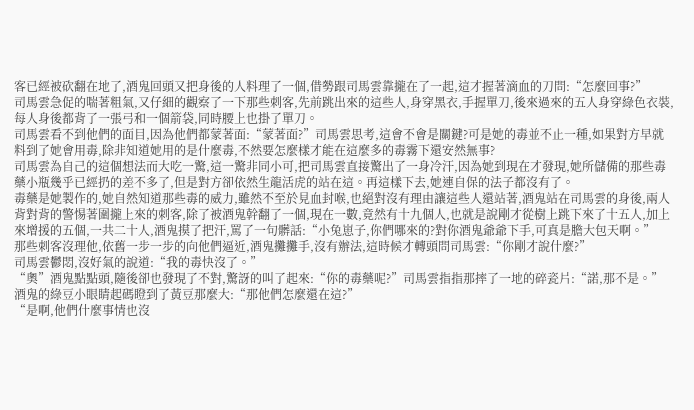客已經被砍翻在地了,酒鬼回頭又把身後的人料理了一個,借勢跟司馬雲靠攏在了一起,這才握著滴血的刀問:“怎麼回事?”
司馬雲急促的喘著粗氣,又仔細的觀察了一下那些刺客,先前跳出來的這些人,身穿黑衣,手握單刀,後來過來的五人身穿綠色衣裝,每人身後都背了一張弓和一個箭袋,同時腰上也掛了單刀。
司馬雲看不到他們的面目,因為他們都蒙著面:“蒙著面?”司馬雲思考,這會不會是關鍵?可是她的毒並不止一種,如果對方早就料到了她會用毒,除非知道她用的是什麼毒,不然要怎麼樣才能在這麼多的毒霧下還安然無事?
司馬雲為自己的這個想法而大吃一驚,這一驚非同小可,把司馬雲直接驚出了一身冷汗,因為她到現在才發現,她所儲備的那些毒藥小瓶幾乎已經扔的差不多了,但是對方卻依然生龍活虎的站在這。再這樣下去,她連自保的法子都沒有了。
毒藥是她製作的,她自然知道那些毒的威力,雖然不至於見血封喉,也絕對沒有理由讓這些人還站著,酒鬼站在司馬雲的身後,兩人背對背的警惕著圍攏上來的刺客,除了被酒鬼幹翻了一個,現在一數,竟然有十九個人,也就是說剛才從樹上跳下來了十五人,加上來增援的五個,一共二十人,酒鬼摸了把汗,罵了一句髒話:“小兔崽子,你們哪來的?對你酒鬼爺爺下手,可真是膽大包天啊。”
那些刺客沒理他,依舊一步一步的向他們逼近,酒鬼攤攤手,沒有辦法,這時候才轉頭問司馬雲:“你剛才說什麼?”
司馬雲鬱悶,沒好氣的說道:“我的毒快沒了。”
“奧”酒鬼點點頭,隨後卻也發現了不對,驚訝的叫了起來:“你的毒藥呢?”司馬雲指指那摔了一地的碎瓷片:“諾,那不是。”酒鬼的綠豆小眼睛起碼瞪到了黃豆那麼大:“那他們怎麼還在這?”
“是啊,他們什麼事情也沒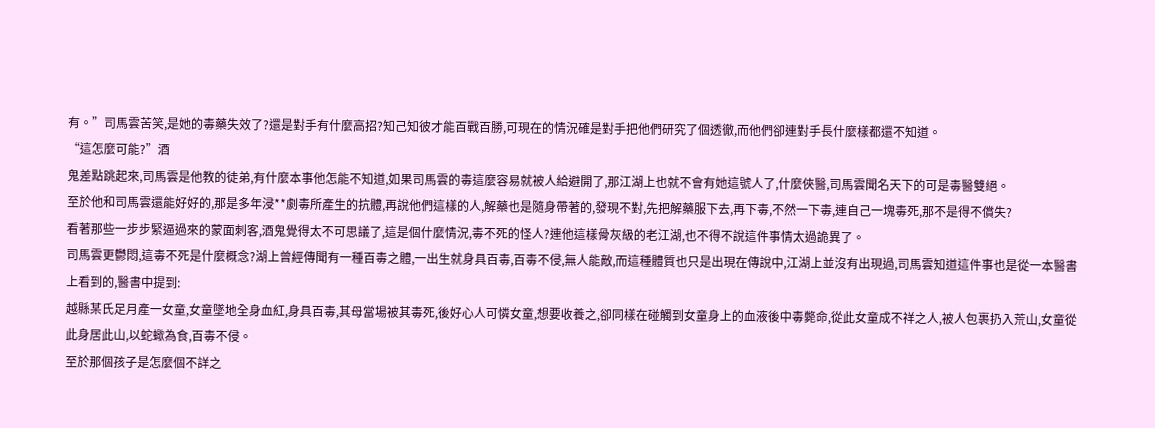有。”司馬雲苦笑,是她的毒藥失效了?還是對手有什麼高招?知己知彼才能百戰百勝,可現在的情況確是對手把他們研究了個透徹,而他們卻連對手長什麼樣都還不知道。
“這怎麼可能?”酒
鬼差點跳起來,司馬雲是他教的徒弟,有什麼本事他怎能不知道,如果司馬雲的毒這麼容易就被人給避開了,那江湖上也就不會有她這號人了,什麼俠醫,司馬雲聞名天下的可是毒醫雙絕。
至於他和司馬雲還能好好的,那是多年浸**劇毒所產生的抗體,再說他們這樣的人,解藥也是隨身帶著的,發現不對,先把解藥服下去,再下毒,不然一下毒,連自己一塊毒死,那不是得不償失?
看著那些一步步緊逼過來的蒙面刺客,酒鬼覺得太不可思議了,這是個什麼情況,毒不死的怪人?連他這樣骨灰級的老江湖,也不得不說這件事情太過詭異了。
司馬雲更鬱悶,這毒不死是什麼概念?湖上曾經傳聞有一種百毒之體,一出生就身具百毒,百毒不侵,無人能敵,而這種體質也只是出現在傳說中,江湖上並沒有出現過,司馬雲知道這件事也是從一本醫書上看到的,醫書中提到:
越縣某氏足月產一女童,女童墜地全身血紅,身具百毒,其母當場被其毒死,後好心人可憐女童,想要收養之,卻同樣在碰觸到女童身上的血液後中毒斃命,從此女童成不祥之人,被人包裹扔入荒山,女童從此身居此山,以蛇蠍為食,百毒不侵。
至於那個孩子是怎麼個不詳之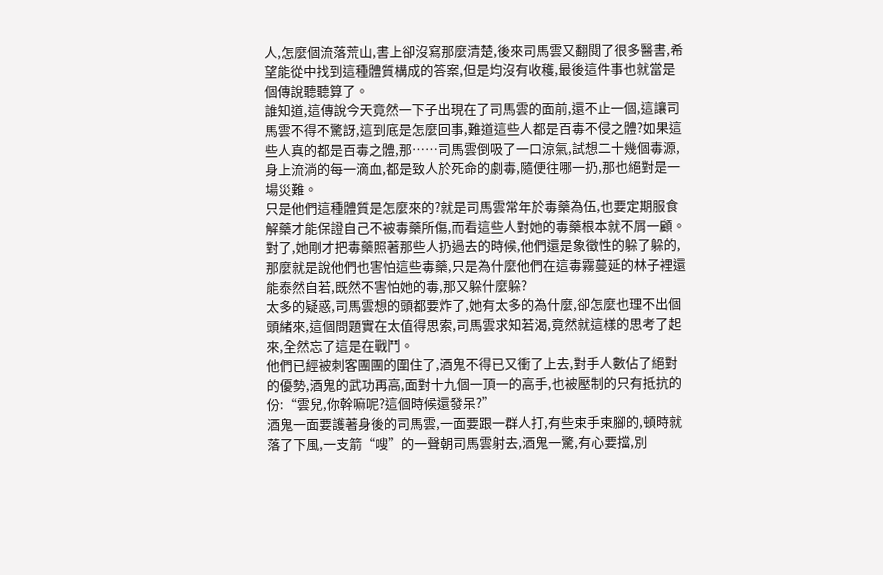人,怎麼個流落荒山,書上卻沒寫那麼清楚,後來司馬雲又翻閱了很多醫書,希望能從中找到這種體質構成的答案,但是均沒有收穫,最後這件事也就當是個傳說聽聽算了。
誰知道,這傳說今天竟然一下子出現在了司馬雲的面前,還不止一個,這讓司馬雲不得不驚訝,這到底是怎麼回事,難道這些人都是百毒不侵之體?如果這些人真的都是百毒之體,那……司馬雲倒吸了一口涼氣,試想二十幾個毒源,身上流淌的每一滴血,都是致人於死命的劇毒,隨便往哪一扔,那也絕對是一場災難。
只是他們這種體質是怎麼來的?就是司馬雲常年於毒藥為伍,也要定期服食解藥才能保證自己不被毒藥所傷,而看這些人對她的毒藥根本就不屑一顧。
對了,她剛才把毒藥照著那些人扔過去的時候,他們還是象徵性的躲了躲的,那麼就是說他們也害怕這些毒藥,只是為什麼他們在這毒霧蔓延的林子裡還能泰然自若,既然不害怕她的毒,那又躲什麼躲?
太多的疑惑,司馬雲想的頭都要炸了,她有太多的為什麼,卻怎麼也理不出個頭緒來,這個問題實在太值得思索,司馬雲求知若渴,竟然就這樣的思考了起來,全然忘了這是在戰鬥。
他們已經被刺客團團的圍住了,酒鬼不得已又衝了上去,對手人數佔了絕對的優勢,酒鬼的武功再高,面對十九個一頂一的高手,也被壓制的只有抵抗的份:“雲兒,你幹嘛呢?這個時候還發呆?”
酒鬼一面要護著身後的司馬雲,一面要跟一群人打,有些束手束腳的,頓時就落了下風,一支箭“嗖”的一聲朝司馬雲射去,酒鬼一驚,有心要擋,別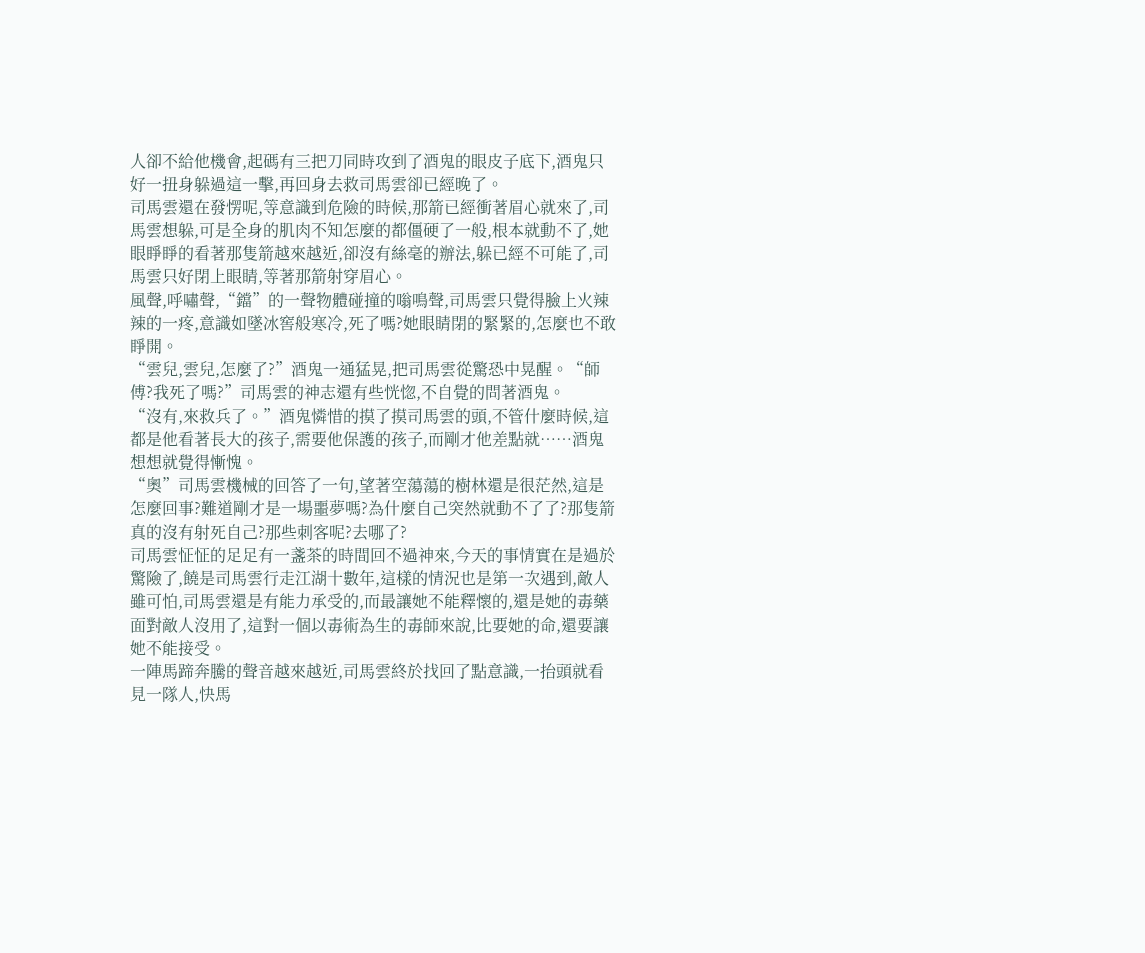人卻不給他機會,起碼有三把刀同時攻到了酒鬼的眼皮子底下,酒鬼只好一扭身躲過這一擊,再回身去救司馬雲卻已經晚了。
司馬雲還在發愣呢,等意識到危險的時候,那箭已經衝著眉心就來了,司馬雲想躲,可是全身的肌肉不知怎麼的都僵硬了一般,根本就動不了,她眼睜睜的看著那隻箭越來越近,卻沒有絲毫的辦法,躲已經不可能了,司馬雲只好閉上眼睛,等著那箭射穿眉心。
風聲,呼嘯聲,“鐺”的一聲物體碰撞的嗡鳴聲,司馬雲只覺得臉上火辣辣的一疼,意識如墜冰窖般寒冷,死了嗎?她眼睛閉的緊緊的,怎麼也不敢睜開。
“雲兒,雲兒,怎麼了?”酒鬼一通猛晃,把司馬雲從驚恐中晃醒。“師傅?我死了嗎?”司馬雲的神志還有些恍惚,不自覺的問著酒鬼。
“沒有,來救兵了。”酒鬼憐惜的摸了摸司馬雲的頭,不管什麼時候,這都是他看著長大的孩子,需要他保護的孩子,而剛才他差點就……酒鬼想想就覺得慚愧。
“奧”司馬雲機械的回答了一句,望著空蕩蕩的樹林還是很茫然,這是怎麼回事?難道剛才是一場噩夢嗎?為什麼自己突然就動不了了?那隻箭真的沒有射死自己?那些刺客呢?去哪了?
司馬雲怔怔的足足有一盞茶的時間回不過神來,今天的事情實在是過於驚險了,饒是司馬雲行走江湖十數年,這樣的情況也是第一次遇到,敵人雖可怕,司馬雲還是有能力承受的,而最讓她不能釋懷的,還是她的毒藥面對敵人沒用了,這對一個以毒術為生的毒師來說,比要她的命,還要讓她不能接受。
一陣馬蹄奔騰的聲音越來越近,司馬雲終於找回了點意識,一抬頭就看見一隊人,快馬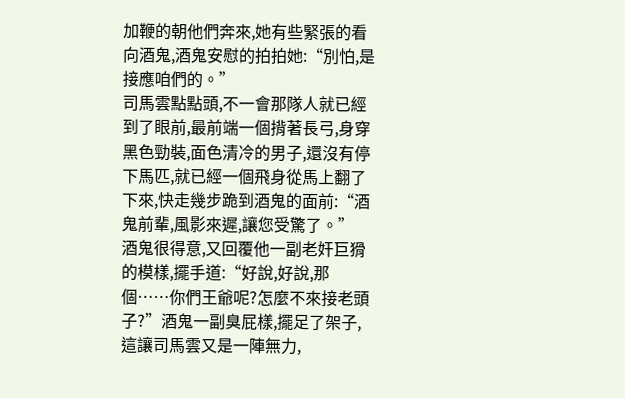加鞭的朝他們奔來,她有些緊張的看向酒鬼,酒鬼安慰的拍拍她:“別怕,是接應咱們的。”
司馬雲點點頭,不一會那隊人就已經到了眼前,最前端一個揹著長弓,身穿黑色勁裝,面色清冷的男子,還沒有停下馬匹,就已經一個飛身從馬上翻了下來,快走幾步跪到酒鬼的面前:“酒鬼前輩,風影來遲,讓您受驚了。”
酒鬼很得意,又回覆他一副老奸巨猾的模樣,擺手道:“好說,好說,那個……你們王爺呢?怎麼不來接老頭子?”酒鬼一副臭屁樣,擺足了架子,這讓司馬雲又是一陣無力,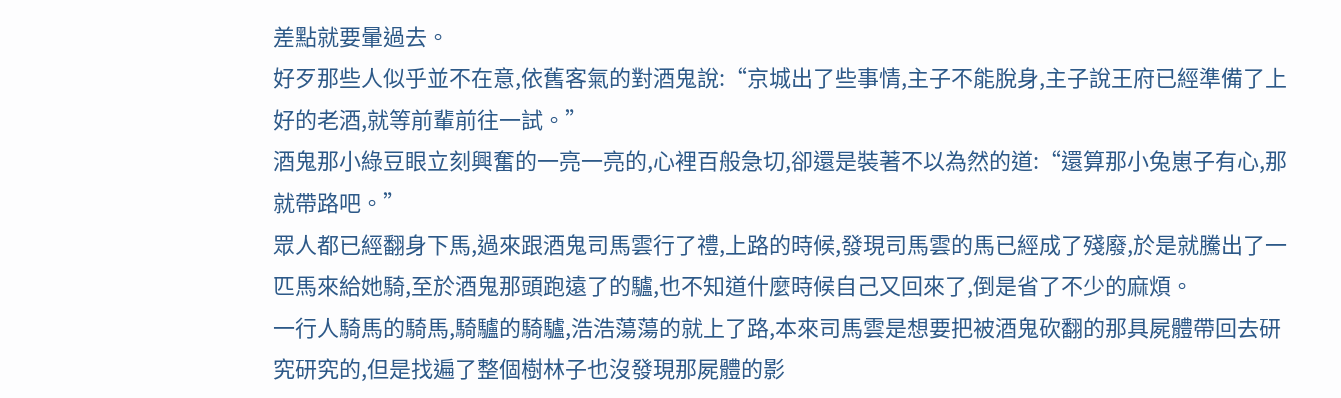差點就要暈過去。
好歹那些人似乎並不在意,依舊客氣的對酒鬼說:“京城出了些事情,主子不能脫身,主子說王府已經準備了上好的老酒,就等前輩前往一試。”
酒鬼那小綠豆眼立刻興奮的一亮一亮的,心裡百般急切,卻還是裝著不以為然的道:“還算那小兔崽子有心,那就帶路吧。”
眾人都已經翻身下馬,過來跟酒鬼司馬雲行了禮,上路的時候,發現司馬雲的馬已經成了殘廢,於是就騰出了一匹馬來給她騎,至於酒鬼那頭跑遠了的驢,也不知道什麼時候自己又回來了,倒是省了不少的麻煩。
一行人騎馬的騎馬,騎驢的騎驢,浩浩蕩蕩的就上了路,本來司馬雲是想要把被酒鬼砍翻的那具屍體帶回去研究研究的,但是找遍了整個樹林子也沒發現那屍體的影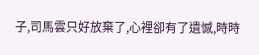子,司馬雲只好放棄了,心裡卻有了遺憾,時時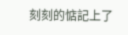刻刻的惦記上了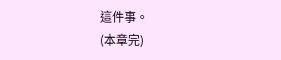這件事。
(本章完)